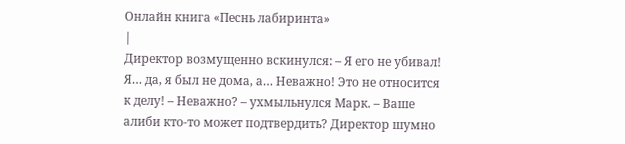Онлайн книга «Песнь лабиринта»
|
Директор возмущенно вскинулся: – Я его не убивал! Я… да, я был не дома, а… Неважно! Это не относится к делу! – Неважно? – ухмыльнулся Марк. – Ваше алиби кто-то может подтвердить? Директор шумно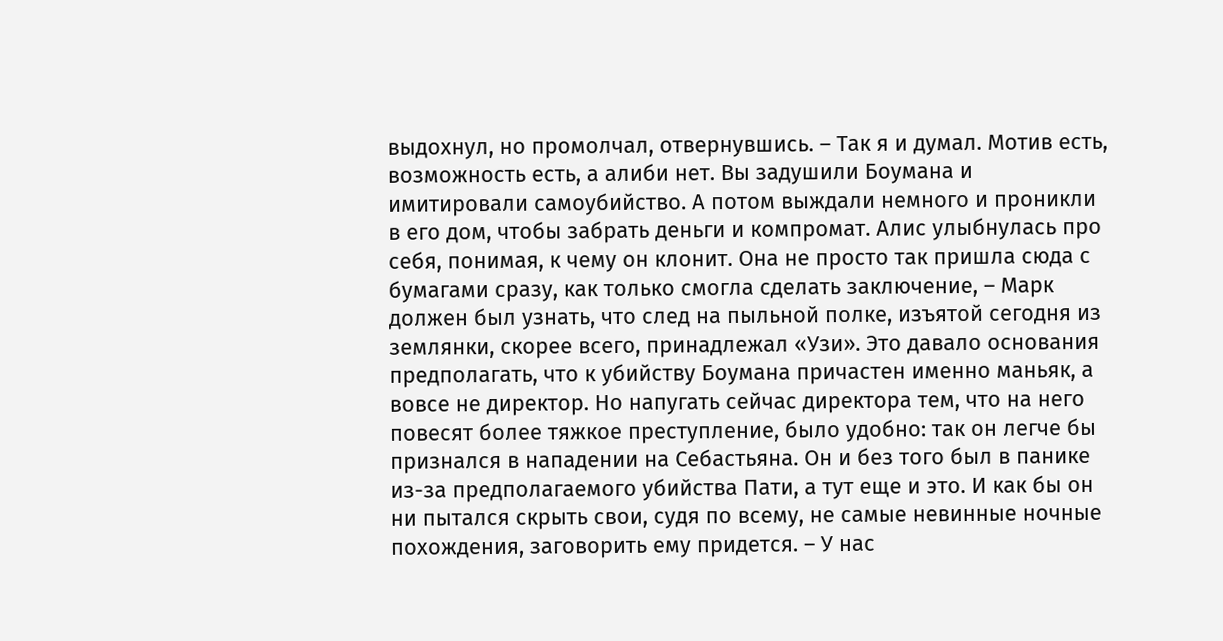выдохнул, но промолчал, отвернувшись. – Так я и думал. Мотив есть, возможность есть, а алиби нет. Вы задушили Боумана и имитировали самоубийство. А потом выждали немного и проникли в его дом, чтобы забрать деньги и компромат. Алис улыбнулась про себя, понимая, к чему он клонит. Она не просто так пришла сюда с бумагами сразу, как только смогла сделать заключение, – Марк должен был узнать, что след на пыльной полке, изъятой сегодня из землянки, скорее всего, принадлежал «Узи». Это давало основания предполагать, что к убийству Боумана причастен именно маньяк, а вовсе не директор. Но напугать сейчас директора тем, что на него повесят более тяжкое преступление, было удобно: так он легче бы признался в нападении на Себастьяна. Он и без того был в панике из-за предполагаемого убийства Пати, а тут еще и это. И как бы он ни пытался скрыть свои, судя по всему, не самые невинные ночные похождения, заговорить ему придется. – У нас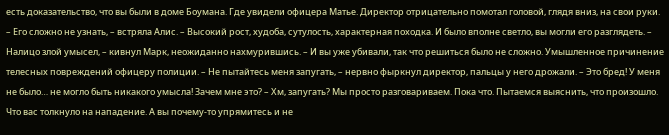есть доказательство, что вы были в доме Боумана. Где увидели офицера Матье. Директор отрицательно помотал головой, глядя вниз, на свои руки. – Его сложно не узнать, – встряла Алис. – Высокий рост, худоба, сутулость, характерная походка. И было вполне светло, вы могли его разглядеть. – Налицо злой умысел, – кивнул Марк, неожиданно нахмурившись. – И вы уже убивали, так что решиться было не сложно. Умышленное причинение телесных повреждений офицеру полиции. – Не пытайтесь меня запугать, – нервно фыркнул директор, пальцы у него дрожали. – Это бред! У меня не было… не могло быть никакого умысла! Зачем мне это? – Хм, запугать? Мы просто разговариваем. Пока что. Пытаемся выяснить, что произошло. Что вас толкнуло на нападение. А вы почему-то упрямитесь и не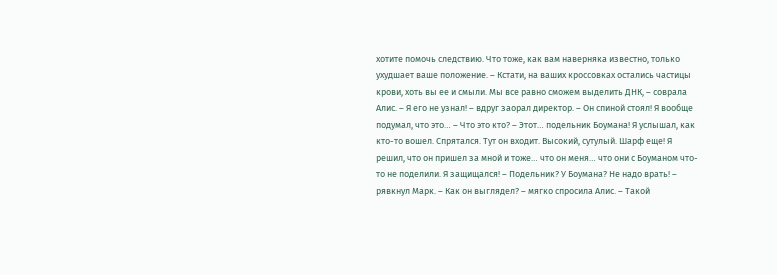хотите помочь следствию. Что тоже, как вам наверняка известно, только ухудшает ваше положение. – Кстати, на ваших кроссовках остались частицы крови, хоть вы ее и смыли. Мы все равно сможем выделить ДНК, – соврала Алис. – Я его не узнал! – вдруг заорал директор. – Он спиной стоял! Я вообще подумал, что это… – Что это кто? – Этот… подельник Боумана! Я услышал, как кто-то вошел. Спрятался. Тут он входит. Высокий, сутулый. Шарф еще! Я решил, что он пришел за мной и тоже… что он меня… что они с Боуманом что-то не поделили. Я защищался! – Подельник? У Боумана? Не надо врать! – рявкнул Марк. – Как он выглядел? – мягко спросила Алис. – Такой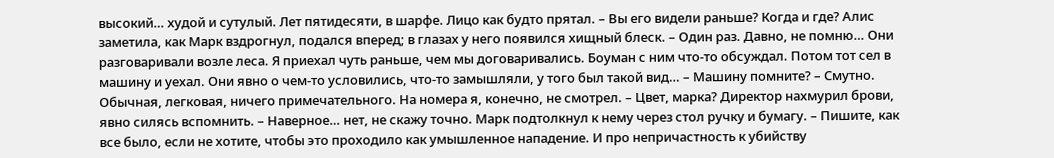высокий… худой и сутулый. Лет пятидесяти, в шарфе. Лицо как будто прятал. – Вы его видели раньше? Когда и где? Алис заметила, как Марк вздрогнул, подался вперед; в глазах у него появился хищный блеск. – Один раз. Давно, не помню… Они разговаривали возле леса. Я приехал чуть раньше, чем мы договаривались. Боуман с ним что-то обсуждал. Потом тот сел в машину и уехал. Они явно о чем-то условились, что-то замышляли, у того был такой вид… – Машину помните? – Смутно. Обычная, легковая, ничего примечательного. На номера я, конечно, не смотрел. – Цвет, марка? Директор нахмурил брови, явно силясь вспомнить. – Наверное… нет, не скажу точно. Марк подтолкнул к нему через стол ручку и бумагу. – Пишите, как все было, если не хотите, чтобы это проходило как умышленное нападение. И про непричастность к убийству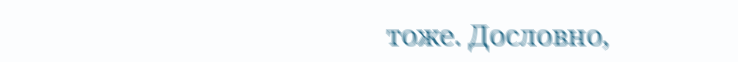тоже. Дословно,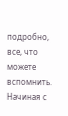подробно, все, что можете вспомнить. Начиная с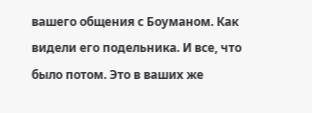вашего общения с Боуманом. Как видели его подельника. И все, что было потом. Это в ваших же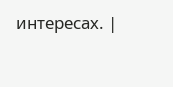интересах. |